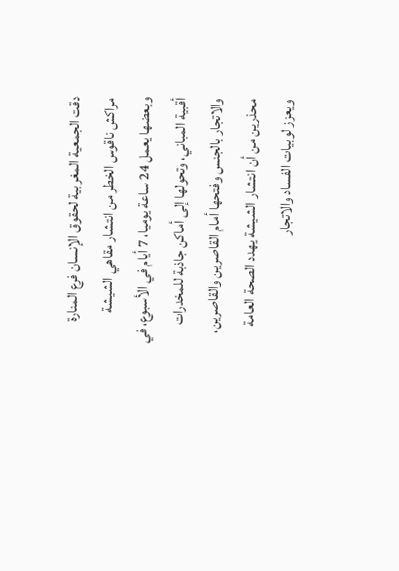دقت الجمعية المغربية لحقوق الإنسان فرع المنارة مراكش ناقوس الخطر من انتشار مقاهي الشيشة وبعضها يعمل 24 ساعة يوميا، 7 أيام في الأسبوع، في أقبية المباني، وتحولها إلى أماكن جاذبة للمخدرات والاتجار بالجنس وفتحها أمام القاصرين والقاصرين، محذرين من أن انتشار الشيشة يهدد الصحة العامة ويعزز لوبيات الفساد والاتجار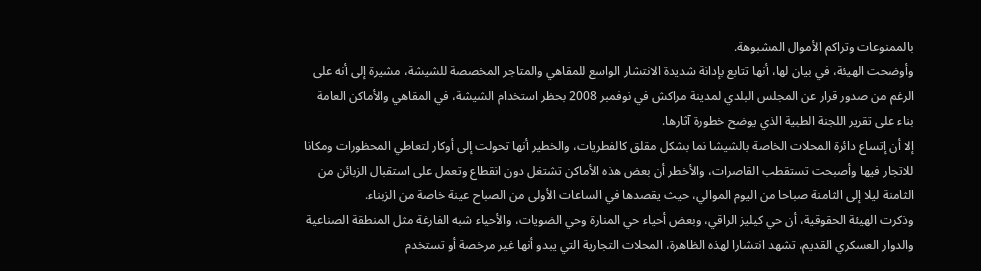بالممنوعات وتراكم الأموال المشبوهة.
وأوضحت الهيئة، في بيان لها، أنها تتابع بإدانة شديدة الانتشار الواسع للمقاهي والمتاجر المخصصة للشيشة، مشيرة إلى أنه على الرغم من صدور قرار عن المجلس البلدي لمدينة مراكش في نوفمبر 2008 بحظر استخدام الشيشة، في المقاهي والأماكن العامة بناء على تقرير اللجنة الطبية الذي يوضح خطورة آثارها.
إلا أن إتساع دائرة المحلات الخاصة بالشيشا نما بشكل مقلق كالفطريات، والخطير أنها تحولت إلى أوكار لتعاطي المحظورات ومكانا للاتجار فيها وأصبحت تستقطب القاصرات، والأخطر أن بعض هذه الأماكن تشتغل دون انقطاع وتعمل على استقبال الزبائن من الثامنة ليلا إلى الثامنة صباحا من اليوم الموالي، حيث يقصدها في الساعات الأولى من الصباح عينة خاصة من الزبناء.
وذكرت الهيئة الحقوقية، أن حي كيليز الراقي، وبعض أحياء حي المنارة وحي الضويات، والأحياء شبه الفارغة مثل المنطقة الصناعية والدوار العسكري القديم، تشهد انتشارا لهذه الظاهرة، المحلات التجارية التي يبدو أنها غير مرخصة أو تستخدم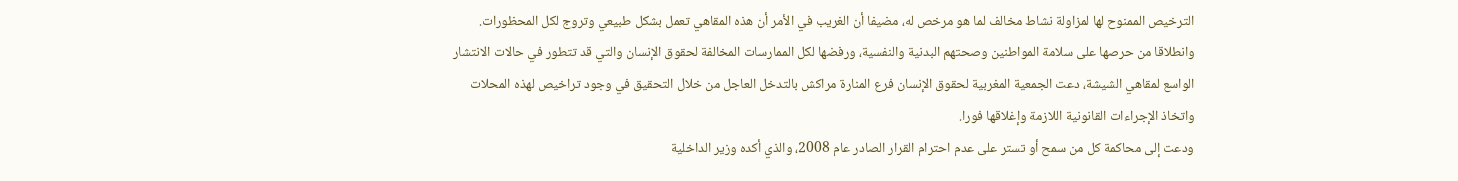الترخيص الممنوح لها لمزاولة نشاط مخالف لما هو مرخص له، مضيفا أن الغريب في الأمر أن هذه المقاهي تعمل بشكل طبيعي وتروج لكل المحظورات.
وانطلاقا من حرصها على سلامة المواطنين وصحتهم البدنية والنفسية، ورفضها لكل الممارسات المخالفة لحقوق الإنسان والتي قد تتطور في حالات الانتشار الواسع لمقاهي الشيشة، دعت الجمعية المغربية لحقوق الإنسان فرع المنارة مراكش بالتدخل العاجل من خلال التحقيق في وجود تراخيص لهذه المحلات واتخاذ الإجراءات القانونية اللازمة وإغلاقها فورا.
ودعت إلى محاكمة كل من سمح أو تستر على عدم احترام القرار الصادر عام 2008، والذي أكده وزير الداخلية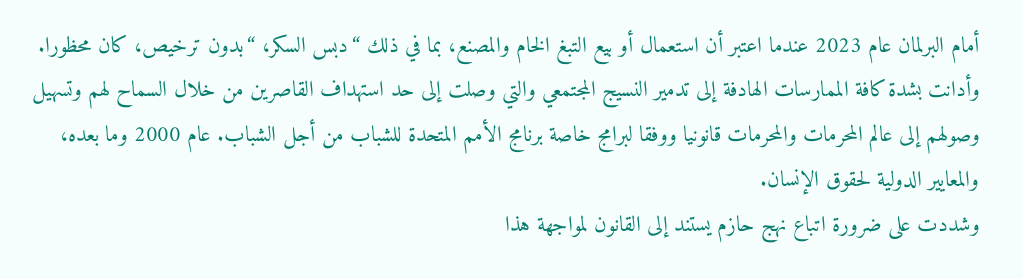أمام البرلمان عام 2023 عندما اعتبر أن استعمال أو بيع التبغ الخام والمصنع، بما في ذلك “دبس السكر، “بدون ترخيص، كان محظورا.
وأدانت بشدة كافة الممارسات الهادفة إلى تدمير النسيج المجتمعي والتي وصلت إلى حد استهداف القاصرين من خلال السماح لهم وتسهيل وصولهم إلى عالم المحرمات والمحرمات قانونيا ووفقا لبرامج خاصة برنامج الأمم المتحدة للشباب من أجل الشباب. عام 2000 وما بعده، والمعايير الدولية لحقوق الإنسان.
وشددت على ضرورة اتباع نهج حازم يستند إلى القانون لمواجهة هذا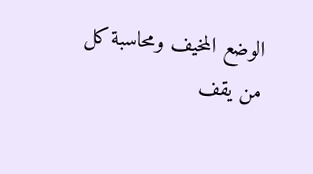الوضع المخيف ومحاسبة كل من يقف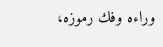وراءه وفك رموزه،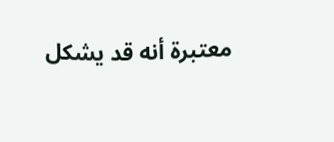معتبرة أنه قد يشكل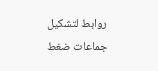روابط لتشكيل جماعات ضغط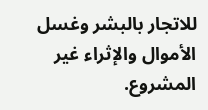للاتجار بالبشر وغسل الأموال والإثراء غير المشروع.